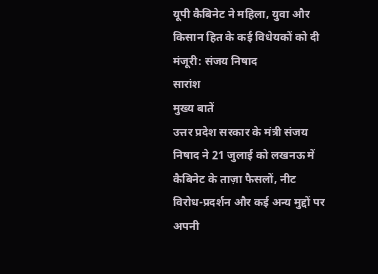यूपी कैबिनेट ने महिला, युवा और किसान हित के कई विधेयकों को दी मंजूरी: संजय निषाद
सारांश
मुख्य बातें
उत्तर प्रदेश सरकार के मंत्री संजय निषाद ने 21 जुलाई को लखनऊ में कैबिनेट के ताज़ा फैसलों, नीट विरोध-प्रदर्शन और कई अन्य मुद्दों पर अपनी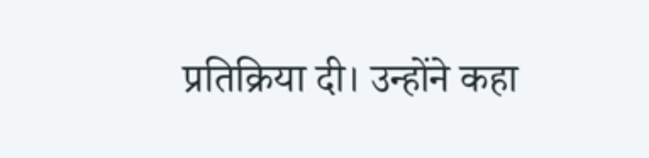प्रतिक्रिया दी। उन्होंने कहा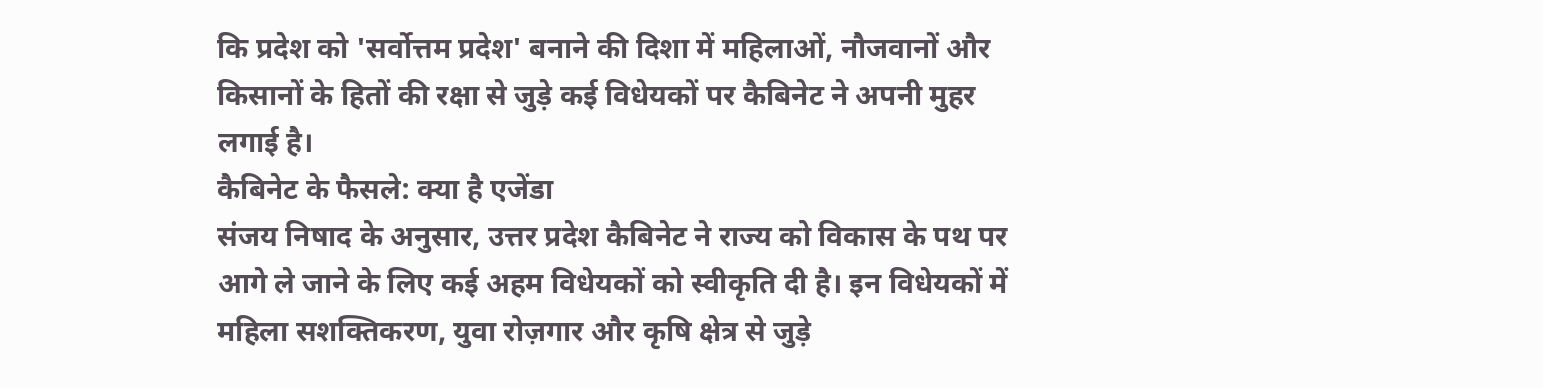कि प्रदेश को 'सर्वोत्तम प्रदेश' बनाने की दिशा में महिलाओं, नौजवानों और किसानों के हितों की रक्षा से जुड़े कई विधेयकों पर कैबिनेट ने अपनी मुहर लगाई है।
कैबिनेट के फैसले: क्या है एजेंडा
संजय निषाद के अनुसार, उत्तर प्रदेश कैबिनेट ने राज्य को विकास के पथ पर आगे ले जाने के लिए कई अहम विधेयकों को स्वीकृति दी है। इन विधेयकों में महिला सशक्तिकरण, युवा रोज़गार और कृषि क्षेत्र से जुड़े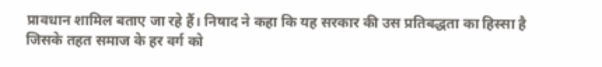प्रावधान शामिल बताए जा रहे हैं। निषाद ने कहा कि यह सरकार की उस प्रतिबद्धता का हिस्सा है जिसके तहत समाज के हर वर्ग को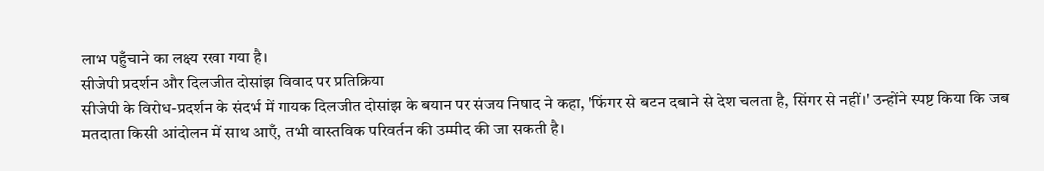लाभ पहुँचाने का लक्ष्य रखा गया है।
सीजेपी प्रदर्शन और दिलजीत दोसांझ विवाद पर प्रतिक्रिया
सीजेपी के विरोध-प्रदर्शन के संदर्भ में गायक दिलजीत दोसांझ के बयान पर संजय निषाद ने कहा, 'फिंगर से बटन दबाने से देश चलता है, सिंगर से नहीं।' उन्होंने स्पष्ट किया कि जब मतदाता किसी आंदोलन में साथ आएँ, तभी वास्तविक परिवर्तन की उम्मीद की जा सकती है।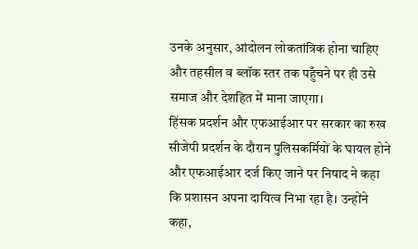उनके अनुसार, आंदोलन लोकतांत्रिक होना चाहिए और तहसील व ब्लॉक स्तर तक पहुँचने पर ही उसे समाज और देशहित में माना जाएगा।
हिंसक प्रदर्शन और एफआईआर पर सरकार का रुख
सीजेपी प्रदर्शन के दौरान पुलिसकर्मियों के घायल होने और एफआईआर दर्ज किए जाने पर निषाद ने कहा कि प्रशासन अपना दायित्व निभा रहा है। उन्होंने कहा,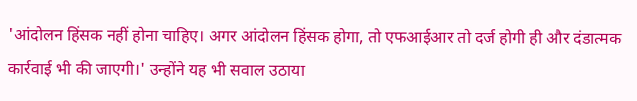'आंदोलन हिंसक नहीं होना चाहिए। अगर आंदोलन हिंसक होगा, तो एफआईआर तो दर्ज होगी ही और दंडात्मक कार्रवाई भी की जाएगी।' उन्होंने यह भी सवाल उठाया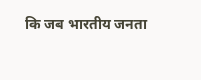कि जब भारतीय जनता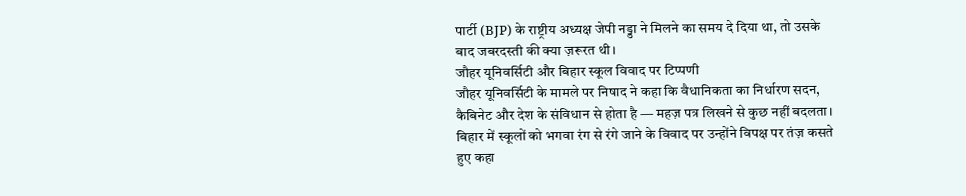पार्टी (BJP) के राष्ट्रीय अध्यक्ष जेपी नड्डा ने मिलने का समय दे दिया था, तो उसके बाद जबरदस्ती की क्या ज़रूरत थी।
जौहर यूनिवर्सिटी और बिहार स्कूल विवाद पर टिप्पणी
जौहर यूनिवर्सिटी के मामले पर निषाद ने कहा कि वैधानिकता का निर्धारण सदन, कैबिनेट और देश के संविधान से होता है — महज़ पत्र लिखने से कुछ नहीं बदलता। बिहार में स्कूलों को भगवा रंग से रंगे जाने के विवाद पर उन्होंने विपक्ष पर तंज़ कसते हुए कहा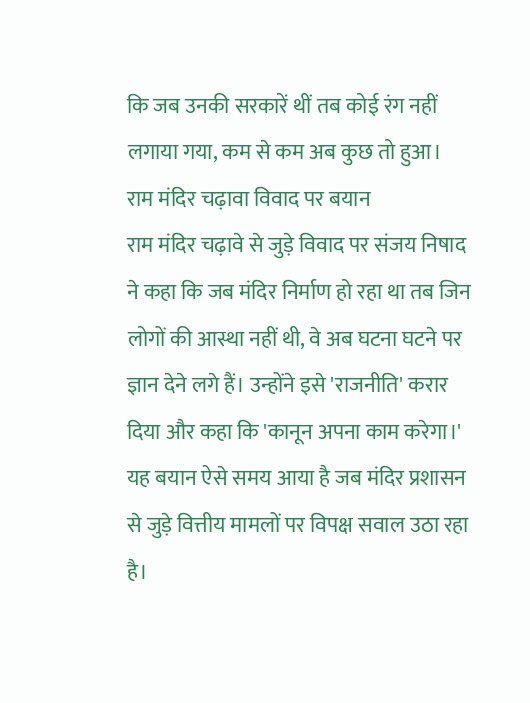कि जब उनकी सरकारें थीं तब कोई रंग नहीं लगाया गया, कम से कम अब कुछ तो हुआ।
राम मंदिर चढ़ावा विवाद पर बयान
राम मंदिर चढ़ावे से जुड़े विवाद पर संजय निषाद ने कहा कि जब मंदिर निर्माण हो रहा था तब जिन लोगों की आस्था नहीं थी, वे अब घटना घटने पर ज्ञान देने लगे हैं। उन्होंने इसे 'राजनीति' करार दिया और कहा कि 'कानून अपना काम करेगा।' यह बयान ऐसे समय आया है जब मंदिर प्रशासन से जुड़े वित्तीय मामलों पर विपक्ष सवाल उठा रहा है।